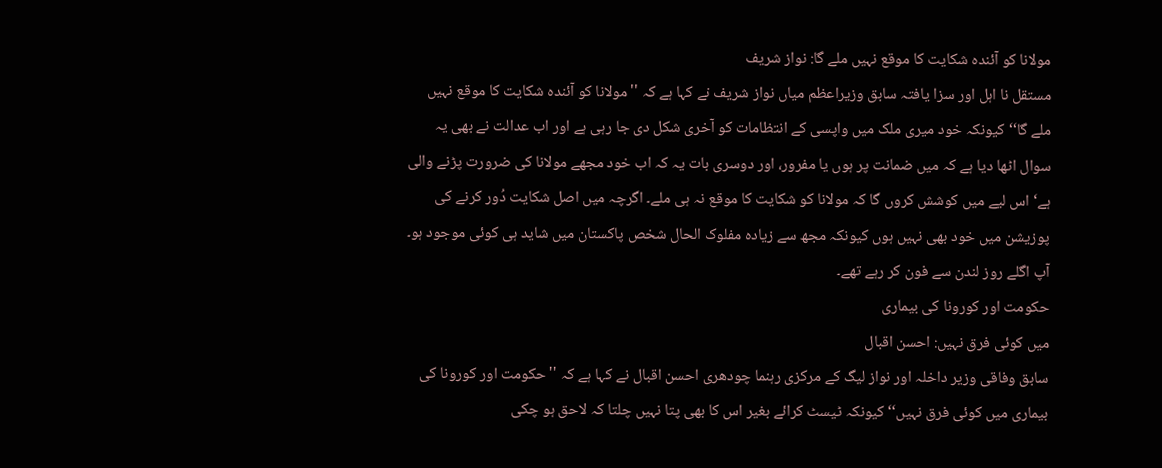مولانا کو آئندہ شکایت کا موقع نہیں ملے گا: نواز شریف
مستقل نا اہل اور سزا یافتہ سابق وزیراعظم میاں نواز شریف نے کہا ہے کہ ''مولانا کو آئندہ شکایت کا موقع نہیں ملے گا‘‘ کیونکہ خود میری ملک میں واپسی کے انتظامات کو آخری شکل دی جا رہی ہے اور اب عدالت نے بھی یہ سوال اٹھا دیا ہے کہ میں ضمانت پر ہوں یا مفرور، اور دوسری بات یہ کہ اب خود مجھے مولانا کی ضرورت پڑنے والی ہے‘ اس لیے میں کوشش کروں گا کہ مولانا کو شکایت کا موقع نہ ہی ملے۔ اگرچہ میں اصل شکایت دُور کرنے کی پوزیشن میں خود بھی نہیں ہوں کیونکہ مجھ سے زیادہ مفلوک الحال شخص پاکستان میں شاید ہی کوئی موجود ہو۔ آپ اگلے روز لندن سے فون کر رہے تھے۔
حکومت اور کورونا کی بیماری
میں کوئی فرق نہیں: احسن اقبال
سابق وفاقی وزیر داخلہ اور نواز لیگ کے مرکزی رہنما چودھری احسن اقبال نے کہا ہے کہ ''حکومت اور کورونا کی بیماری میں کوئی فرق نہیں‘‘ کیونکہ ٹیسٹ کرائے بغیر اس کا بھی پتا نہیں چلتا کہ لاحق ہو چکی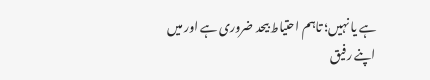ہے یا نہیں؛ تاہم احتیاط بیحد ضروری ہے اور میں اپنے رفیق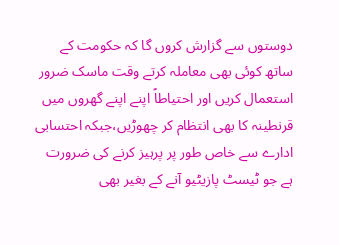دوستوں سے گزارش کروں گا کہ حکومت کے ساتھ کوئی بھی معاملہ کرتے وقت ماسک ضرور استعمال کریں اور احتیاطاً اپنے اپنے گھروں میں قرنطینہ کا بھی انتظام کر چھوڑیں،جبکہ احتسابی ادارے سے خاص طور پر پرہیز کرنے کی ضرورت ہے جو ٹیسٹ پازیٹیو آنے کے بغیر بھی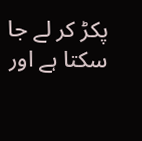پکڑ کر لے جا سکتا ہے اور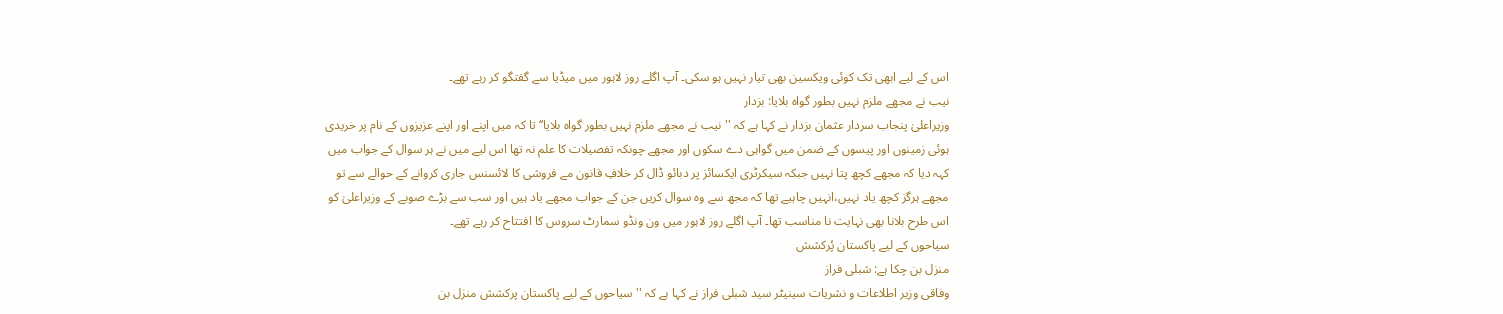اس کے لیے ابھی تک کوئی ویکسین بھی تیار نہیں ہو سکی۔ آپ اگلے روز لاہور میں میڈیا سے گفتگو کر رہے تھے۔
نیب نے مجھے ملزم نہیں بطور گواہ بلایا: بزدار
وزیراعلیٰ پنجاب سردار عثمان بزدار نے کہا ہے کہ ''نیب نے مجھے ملزم نہیں بطور گواہ بلایا‘‘ تا کہ میں اپنے اور اپنے عزیزوں کے نام پر خریدی ہوئی زمینوں اور پیسوں کے ضمن میں گواہی دے سکوں اور مجھے چونکہ تفصیلات کا علم نہ تھا اس لیے میں نے ہر سوال کے جواب میں کہہ دیا کہ مجھے کچھ پتا نہیں جبکہ سیکرٹری ایکسائز پر دبائو ڈال کر خلافِ قانون مے فروشی کا لائسنس جاری کروانے کے حوالے سے تو مجھے ہرگز کچھ یاد نہیں،انہیں چاہیے تھا کہ مجھ سے وہ سوال کریں جن کے جواب مجھے یاد ہیں اور سب سے بڑے صوبے کے وزیراعلیٰ کو اس طرح بلانا بھی نہایت نا مناسب تھا۔ آپ اگلے روز لاہور میں ون ونڈو سمارٹ سروس کا افتتاح کر رہے تھے۔
سیاحوں کے لیے پاکستان پُرکشش
منزل بن چکا ہے: شبلی فراز
وفاقی وزیر اطلاعات و نشریات سینیٹر سید شبلی فراز نے کہا ہے کہ ''سیاحوں کے لیے پاکستان پرکشش منزل بن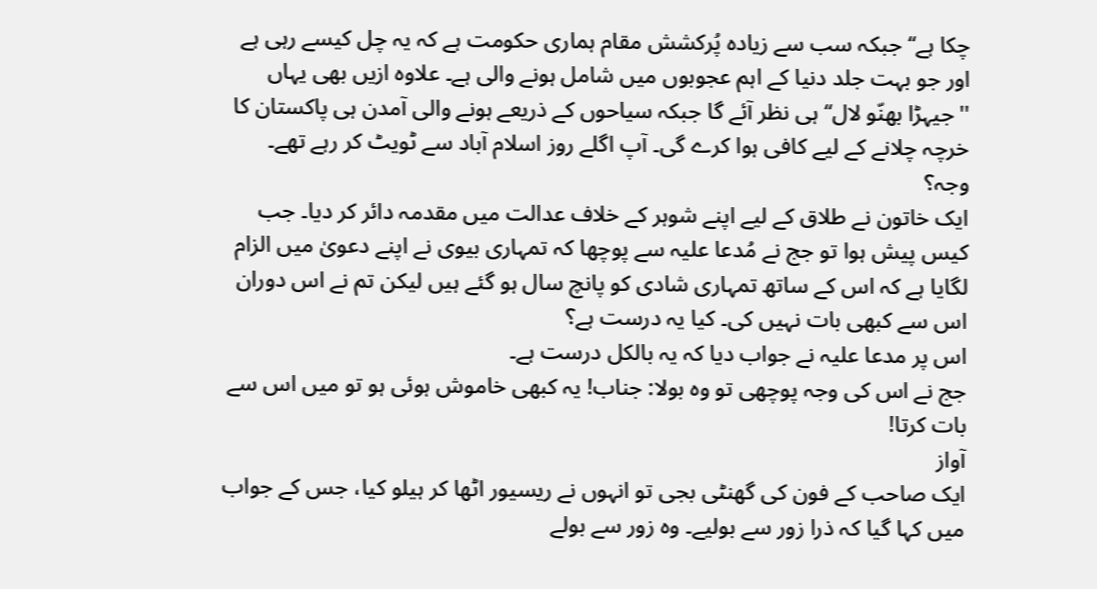چکا ہے‘‘ جبکہ سب سے زیادہ پُرکشش مقام ہماری حکومت ہے کہ یہ چل کیسے رہی ہے اور جو بہت جلد دنیا کے اہم عجوبوں میں شامل ہونے والی ہے۔ علاوہ ازیں بھی یہاں ''جیہڑا بھنّو لال‘‘ ہی نظر آئے گا جبکہ سیاحوں کے ذریعے ہونے والی آمدن ہی پاکستان کا خرچہ چلانے کے لیے کافی ہوا کرے گی۔ آپ اگلے روز اسلام آباد سے ٹویٹ کر رہے تھے۔
وجہ؟
ایک خاتون نے طلاق کے لیے اپنے شوہر کے خلاف عدالت میں مقدمہ دائر کر دیا۔ جب کیس پیش ہوا تو جج نے مُدعا علیہ سے پوچھا کہ تمہاری بیوی نے اپنے دعویٰ میں الزام لگایا ہے کہ اس کے ساتھ تمہاری شادی کو پانچ سال ہو گئے ہیں لیکن تم نے اس دوران اس سے کبھی بات نہیں کی۔ کیا یہ درست ہے؟
اس پر مدعا علیہ نے جواب دیا کہ یہ بالکل درست ہے۔
جج نے اس کی وجہ پوچھی تو وہ بولا: جناب! یہ کبھی خاموش ہوئی ہو تو میں اس سے بات کرتا!
آواز
ایک صاحب کے فون کی گھنٹی بجی تو انہوں نے ریسیور اٹھا کر ہیلو کیا، جس کے جواب میں کہا گیا کہ ذرا زور سے بولیے۔ وہ زور سے بولے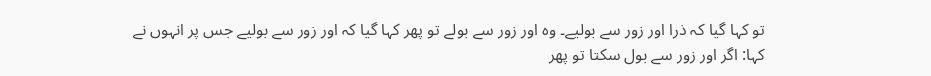تو کہا گیا کہ ذرا اور زور سے بولیے۔ وہ اور زور سے بولے تو پھر کہا گیا کہ اور زور سے بولیے جس پر انہوں نے کہا: اگر اور زور سے بول سکتا تو پھر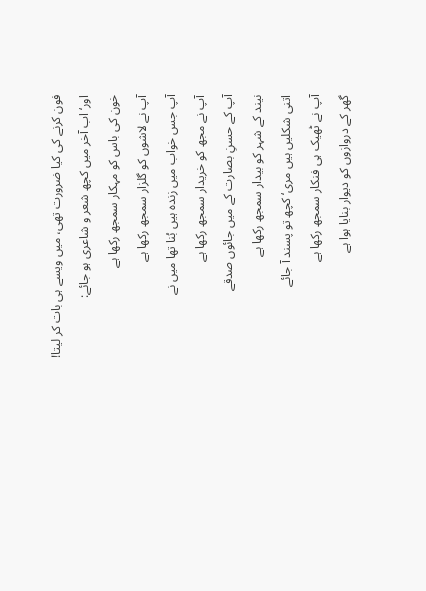فون کرنے کی کیا ضرورت تھی، میں ویسے ہی بات کر لیتا!
اور‘ اب آخر میں کچھ شعر و شاعری ہو جائے:
خون کی باس کو مہکار سمجھ رکھا ہے
آپ نے لاشوں کو گلزار سمجھ رکھا ہے
آپ جس خواب میں زندہ ہیں بُنا تھا میں نے
آپ نے مجھ کو خریدار سمجھ رکھا ہے
آپ کے حسنِ بصارت کے میں جائوں صدقے
نیند کے شہر کو بیدار سمجھ رکھا ہے
اتنی شکلیں ہیں مری‘ کچھ تو پسند آ جائے
آپ نے ٹھیک ہی فنکار سمجھ رکھا ہے
گھر کے دروازوں کو دیوار بنایا ہوا ہے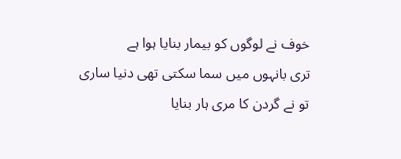خوف نے لوگوں کو بیمار بنایا ہوا ہے
تری بانہوں میں سما سکتی تھی دنیا ساری
تو نے گردن کا مری ہار بنایا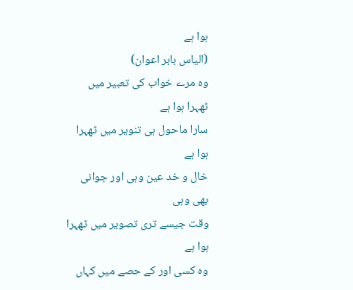ہوا ہے
(الیاس بابر اعوان)
وہ مرے خواب کی تعبیر میں ٹھہرا ہوا ہے
سارا ماحول ہی تنویر میں ٹھہرا ہوا ہے
خال و خد عین وہی اور جوانی بھی وہی
وقت جیسے تری تصویر میں ٹھہرا ہوا ہے
وہ کسی اور کے حصے میں کہاں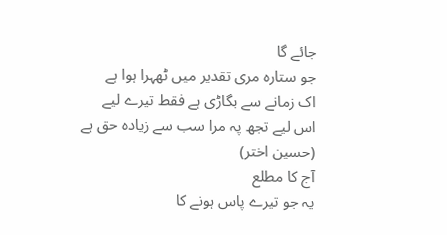جائے گا
جو ستارہ مری تقدیر میں ٹھہرا ہوا ہے
اک زمانے سے بگاڑی ہے فقط تیرے لیے
اس لیے تجھ پہ مرا سب سے زیادہ حق ہے
(حسین اختر)
آج کا مطلع
یہ جو تیرے پاس ہونے کا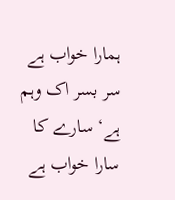ہمارا خواب ہے
سر بسر اک وہم ہے‘ سارے کا سارا خواب ہے